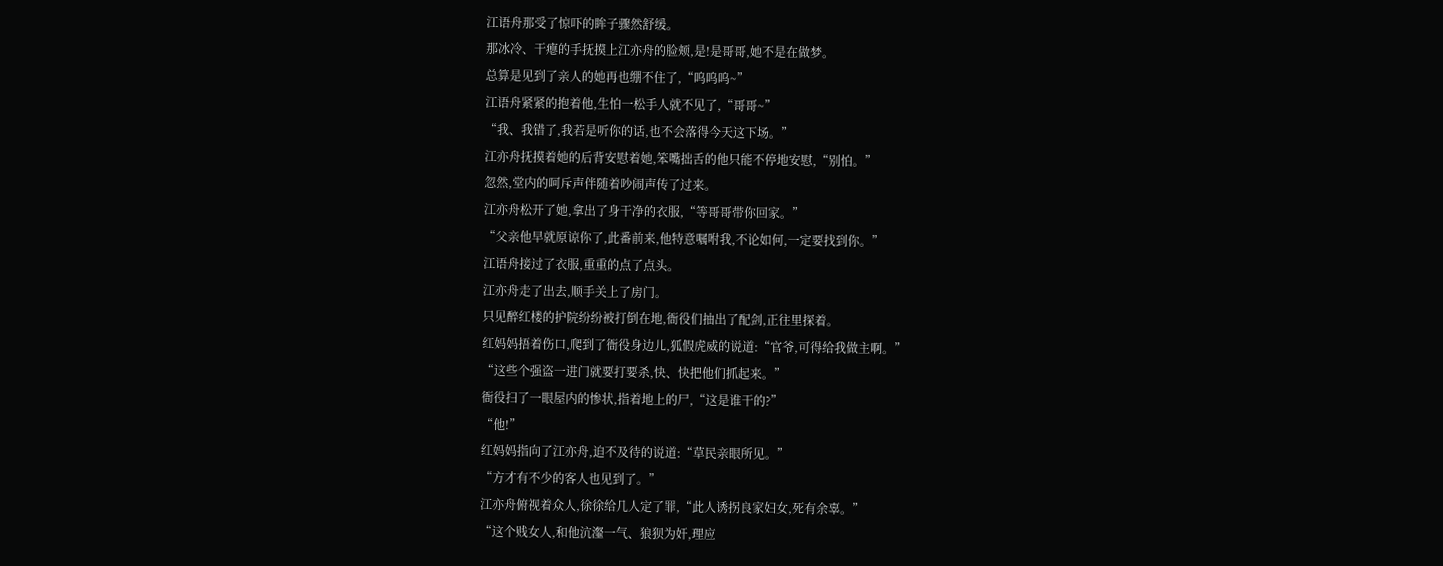江语舟那受了惊吓的眸子骤然舒缓。
那冰冷、干瘪的手抚摸上江亦舟的脸颊,是!是哥哥,她不是在做梦。
总算是见到了亲人的她再也绷不住了,“呜呜呜~”
江语舟紧紧的抱着他,生怕一松手人就不见了,“哥哥~”
“我、我错了,我若是听你的话,也不会落得今天这下场。”
江亦舟抚摸着她的后背安慰着她,笨嘴拙舌的他只能不停地安慰,“别怕。”
忽然,堂内的呵斥声伴随着吵闹声传了过来。
江亦舟松开了她,拿出了身干净的衣服,“等哥哥带你回家。”
“父亲他早就原谅你了,此番前来,他特意嘱咐我,不论如何,一定要找到你。”
江语舟接过了衣服,重重的点了点头。
江亦舟走了出去,顺手关上了房门。
只见醉红楼的护院纷纷被打倒在地,衙役们抽出了配剑,正往里探着。
红妈妈捂着伤口,爬到了衙役身边儿,狐假虎威的说道:“官爷,可得给我做主啊。”
“这些个强盗一进门就要打要杀,快、快把他们抓起来。”
衙役扫了一眼屋内的惨状,指着地上的尸,“这是谁干的?”
“他!”
红妈妈指向了江亦舟,迫不及待的说道:“草民亲眼所见。”
“方才有不少的客人也见到了。”
江亦舟俯视着众人,徐徐给几人定了罪,“此人诱拐良家妇女,死有余辜。”
“这个贱女人,和他沆瀣一气、狼狈为奸,理应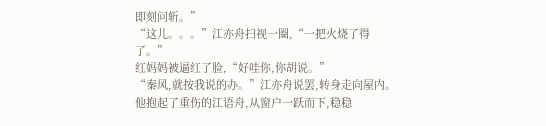即刻问斩。”
“这儿。。。”江亦舟扫视一圈,“一把火烧了得了。”
红妈妈被逼红了脸,“好哇你,你胡说。”
“秦风,就按我说的办。”江亦舟说罢,转身走向屋内。
他抱起了重伤的江语舟,从窗户一跃而下,稳稳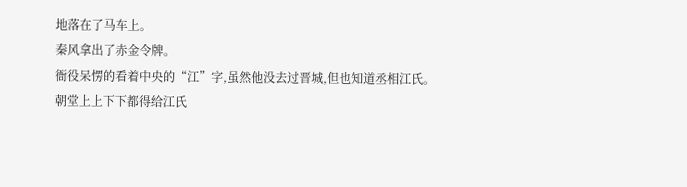地落在了马车上。
秦风拿出了赤金令牌。
衙役呆愣的看着中央的“江”字,虽然他没去过晋城,但也知道丞相江氏。
朝堂上上下下都得给江氏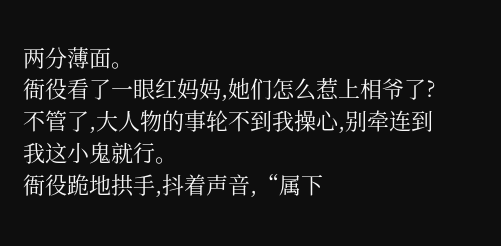两分薄面。
衙役看了一眼红妈妈,她们怎么惹上相爷了?
不管了,大人物的事轮不到我操心,别牵连到我这小鬼就行。
衙役跪地拱手,抖着声音,“属下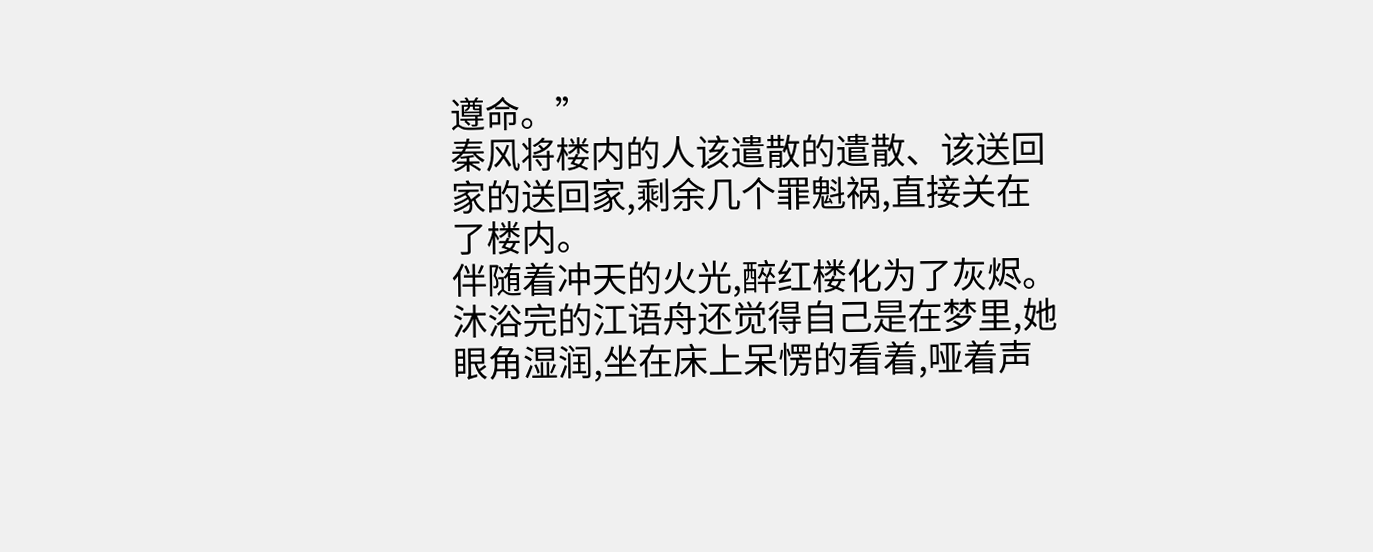遵命。”
秦风将楼内的人该遣散的遣散、该送回家的送回家,剩余几个罪魁祸,直接关在了楼内。
伴随着冲天的火光,醉红楼化为了灰烬。
沐浴完的江语舟还觉得自己是在梦里,她眼角湿润,坐在床上呆愣的看着,哑着声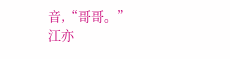音,“哥哥。”
江亦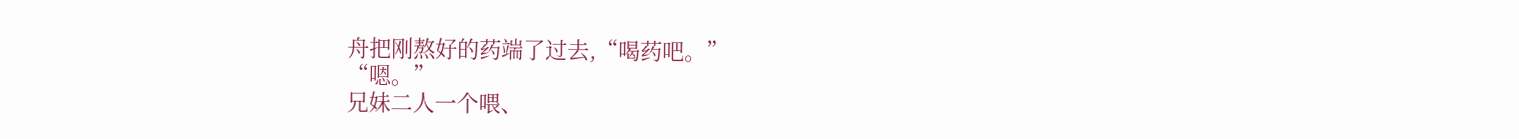舟把刚熬好的药端了过去,“喝药吧。”
“嗯。”
兄妹二人一个喂、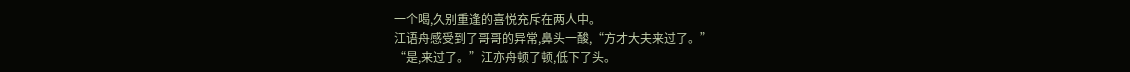一个喝,久别重逢的喜悦充斥在两人中。
江语舟感受到了哥哥的异常,鼻头一酸,“方才大夫来过了。”
“是,来过了。”江亦舟顿了顿,低下了头。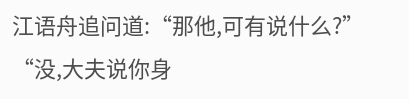江语舟追问道:“那他,可有说什么?”
“没,大夫说你身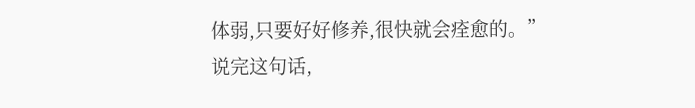体弱,只要好好修养,很快就会痊愈的。”
说完这句话,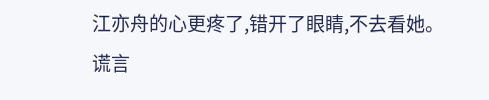江亦舟的心更疼了,错开了眼睛,不去看她。
谎言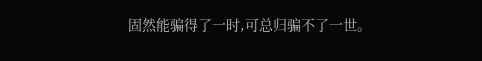固然能骗得了一时,可总归骗不了一世。